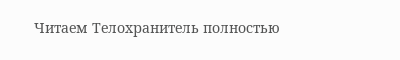Читаем Телохранитель полностью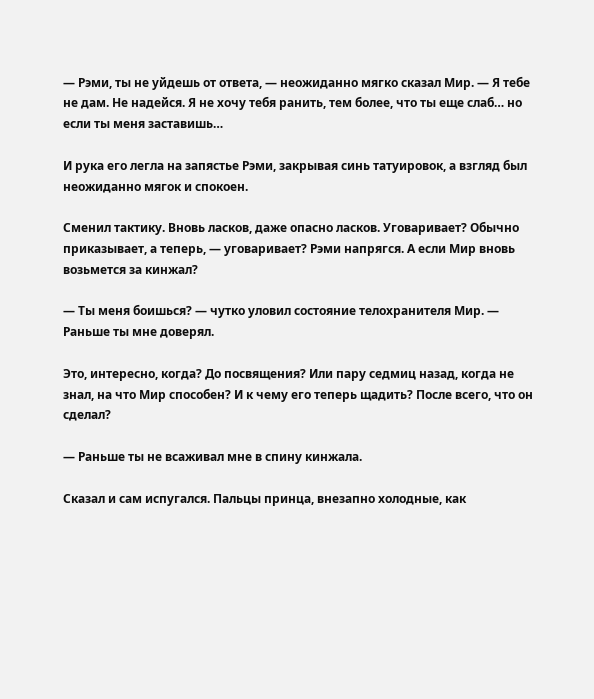— Рэми, ты не уйдешь от ответа, — неожиданно мягко сказал Мир. — Я тебе не дам. Не надейся. Я не хочу тебя ранить, тем более, что ты еще слаб… но если ты меня заставишь…

И рука его легла на запястье Рэми, закрывая синь татуировок, а взгляд был неожиданно мягок и спокоен.

Сменил тактику. Вновь ласков, даже опасно ласков. Уговаривает? Обычно приказывает, а теперь, — уговаривает? Рэми напрягся. А если Мир вновь возьмется за кинжал?

— Ты меня боишься? — чутко уловил состояние телохранителя Мир. — Раньше ты мне доверял.

Это, интересно, когда? До посвящения? Или пару седмиц назад, когда не знал, на что Мир способен? И к чему его теперь щадить? После всего, что он сделал?

— Раньше ты не всаживал мне в спину кинжала.

Сказал и сам испугался. Пальцы принца, внезапно холодные, как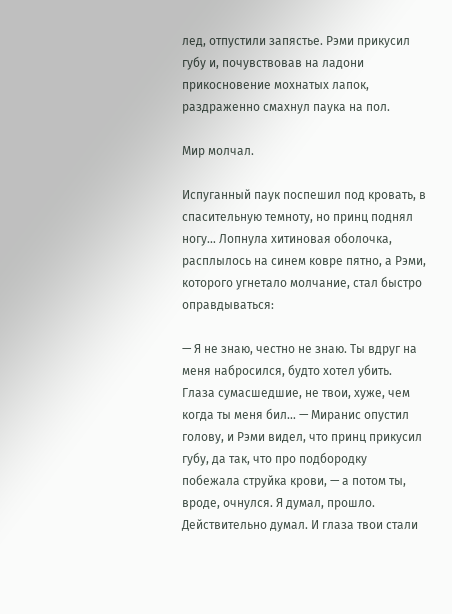лед, отпустили запястье. Рэми прикусил губу и, почувствовав на ладони прикосновение мохнатых лапок, раздраженно смахнул паука на пол.

Мир молчал.

Испуганный паук поспешил под кровать, в спасительную темноту, но принц поднял ногу… Лопнула хитиновая оболочка, расплылось на синем ковре пятно, а Рэми, которого угнетало молчание, стал быстро оправдываться:

— Я не знаю, честно не знаю. Ты вдруг на меня набросился, будто хотел убить. Глаза сумасшедшие, не твои, хуже, чем когда ты меня бил… — Миранис опустил голову, и Рэми видел, что принц прикусил губу, да так, что про подбородку побежала струйка крови, — а потом ты, вроде, очнулся. Я думал, прошло. Действительно думал. И глаза твои стали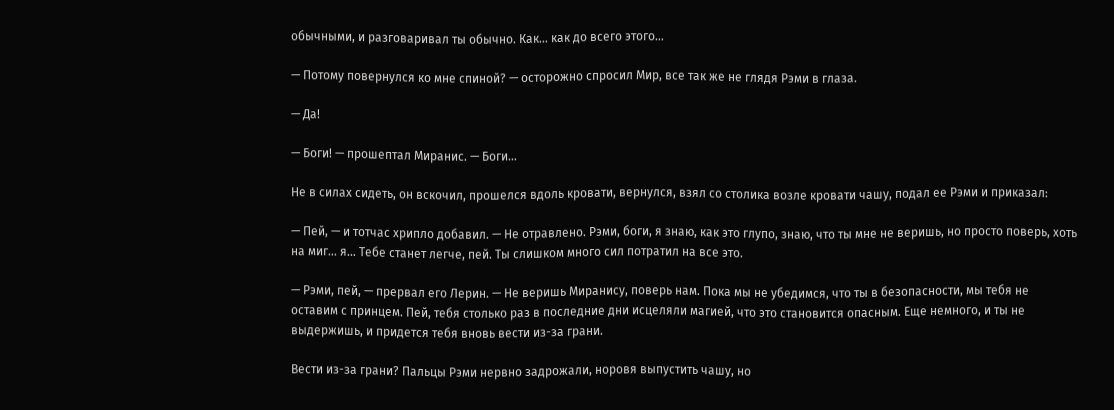обычными, и разговаривал ты обычно. Как… как до всего этого…

— Потому повернулся ко мне спиной? — осторожно спросил Мир, все так же не глядя Рэми в глаза.

— Да!

— Боги! — прошептал Миранис. — Боги…

Не в силах сидеть, он вскочил, прошелся вдоль кровати, вернулся, взял со столика возле кровати чашу, подал ее Рэми и приказал:

— Пей, — и тотчас хрипло добавил. — Не отравлено. Рэми, боги, я знаю, как это глупо, знаю, что ты мне не веришь, но просто поверь, хоть на миг… я… Тебе станет легче, пей. Ты слишком много сил потратил на все это.

— Рэми, пей, — прервал его Лерин. — Не веришь Миранису, поверь нам. Пока мы не убедимся, что ты в безопасности, мы тебя не оставим с принцем. Пей, тебя столько раз в последние дни исцеляли магией, что это становится опасным. Еще немного, и ты не выдержишь, и придется тебя вновь вести из-за грани.

Вести из-за грани? Пальцы Рэми нервно задрожали, норовя выпустить чашу, но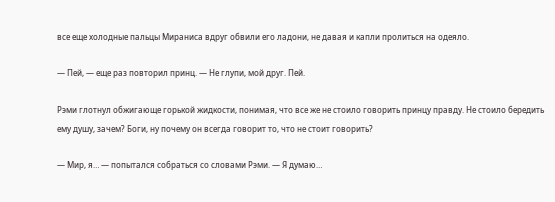все еще холодные пальцы Мираниса вдруг обвили его ладони, не давая и капли пролиться на одеяло.

— Пей, — еще раз повторил принц. — Не глупи, мой друг. Пей.

Рэми глотнул обжигающе горькой жидкости, понимая, что все же не стоило говорить принцу правду. Не стоило бередить ему душу, зачем? Боги, ну почему он всегда говорит то, что не стоит говорить?

— Мир, я… — попытался собраться со словами Рэми. — Я думаю…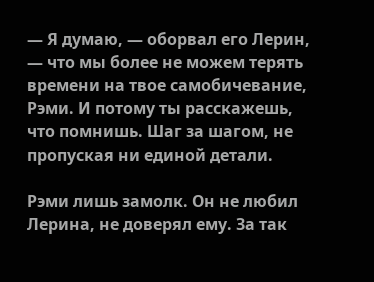— Я думаю, — оборвал его Лерин, — что мы более не можем терять времени на твое самобичевание, Рэми. И потому ты расскажешь, что помнишь. Шаг за шагом, не пропуская ни единой детали.

Рэми лишь замолк. Он не любил Лерина, не доверял ему. За так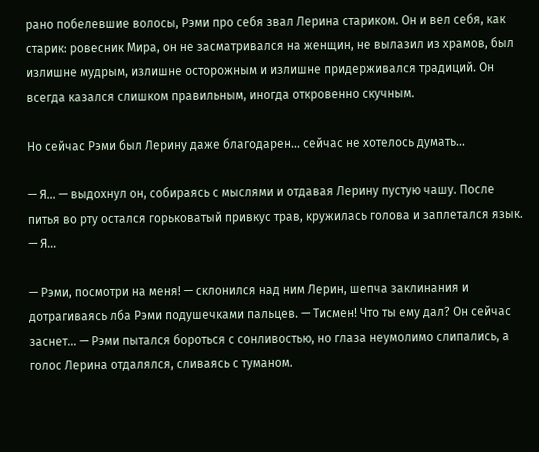рано побелевшие волосы, Рэми про себя звал Лерина стариком. Он и вел себя, как старик: ровесник Мира, он не засматривался на женщин, не вылазил из храмов, был излишне мудрым, излишне осторожным и излишне придерживался традиций. Он всегда казался слишком правильным, иногда откровенно скучным.

Но сейчас Рэми был Лерину даже благодарен… сейчас не хотелось думать…

— Я… — выдохнул он, собираясь с мыслями и отдавая Лерину пустую чашу. После питья во рту остался горьковатый привкус трав, кружилась голова и заплетался язык. — Я…

— Рэми, посмотри на меня! — склонился над ним Лерин, шепча заклинания и дотрагиваясь лба Рэми подушечками пальцев. — Тисмен! Что ты ему дал? Он сейчас заснет… — Рэми пытался бороться с сонливостью, но глаза неумолимо слипались, а голос Лерина отдалялся, сливаясь с туманом.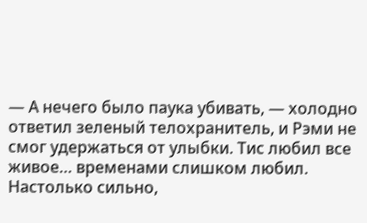— А нечего было паука убивать, — холодно ответил зеленый телохранитель, и Рэми не смог удержаться от улыбки. Тис любил все живое… временами слишком любил. Настолько сильно,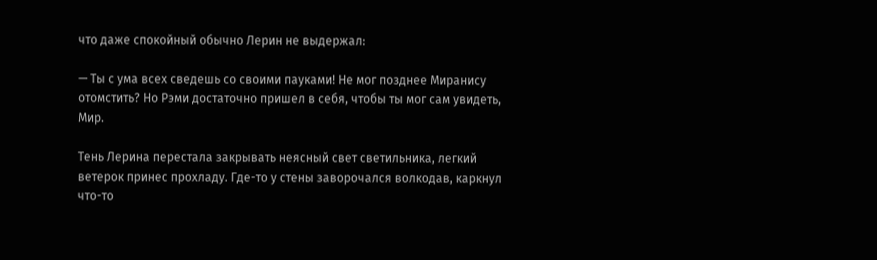что даже спокойный обычно Лерин не выдержал:

— Ты с ума всех сведешь со своими пауками! Не мог позднее Миранису отомстить? Но Рэми достаточно пришел в себя, чтобы ты мог сам увидеть, Мир.

Тень Лерина перестала закрывать неясный свет светильника, легкий ветерок принес прохладу. Где-то у стены заворочался волкодав, каркнул что-то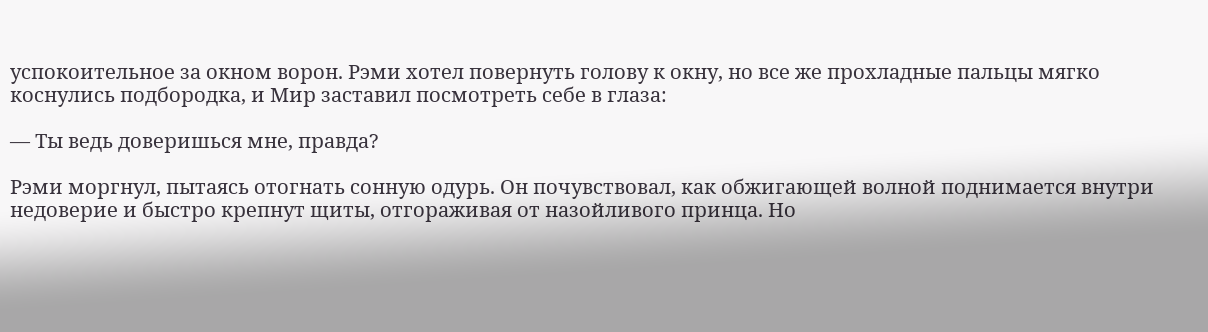успокоительное за окном ворон. Рэми хотел повернуть голову к окну, но все же прохладные пальцы мягко коснулись подбородка, и Мир заставил посмотреть себе в глаза:

— Ты ведь доверишься мне, правда?

Рэми моргнул, пытаясь отогнать сонную одурь. Он почувствовал, как обжигающей волной поднимается внутри недоверие и быстро крепнут щиты, отгораживая от назойливого принца. Но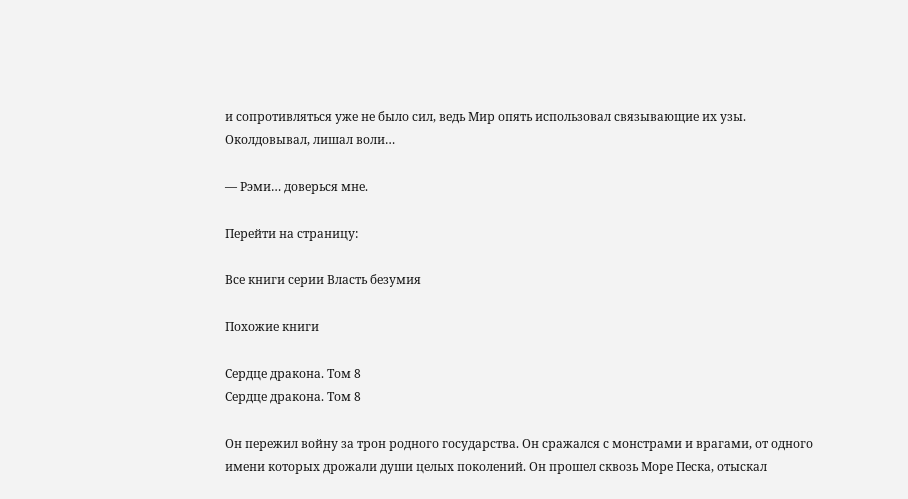и сопротивляться уже не было сил, ведь Мир опять использовал связывающие их узы. Околдовывал, лишал воли…

— Рэми… доверься мне.

Перейти на страницу:

Все книги серии Власть безумия

Похожие книги

Сердце дракона. Том 8
Сердце дракона. Том 8

Он пережил войну за трон родного государства. Он сражался с монстрами и врагами, от одного имени которых дрожали души целых поколений. Он прошел сквозь Море Песка, отыскал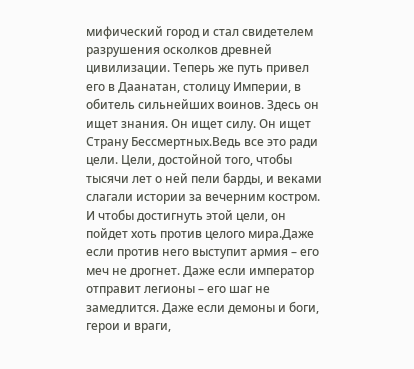мифический город и стал свидетелем разрушения осколков древней цивилизации. Теперь же путь привел его в Даанатан, столицу Империи, в обитель сильнейших воинов. Здесь он ищет знания. Он ищет силу. Он ищет Страну Бессмертных.Ведь все это ради цели. Цели, достойной того, чтобы тысячи лет о ней пели барды, и веками слагали истории за вечерним костром. И чтобы достигнуть этой цели, он пойдет хоть против целого мира.Даже если против него выступит армия – его меч не дрогнет. Даже если император отправит легионы – его шаг не замедлится. Даже если демоны и боги, герои и враги,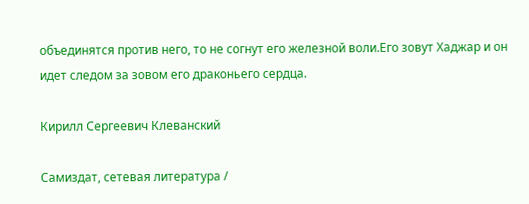объединятся против него, то не согнут его железной воли.Его зовут Хаджар и он идет следом за зовом его драконьего сердца.

Кирилл Сергеевич Клеванский

Самиздат, сетевая литература /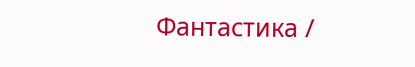Фантастика /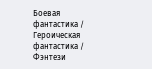Боевая фантастика / Героическая фантастика / Фэнтези